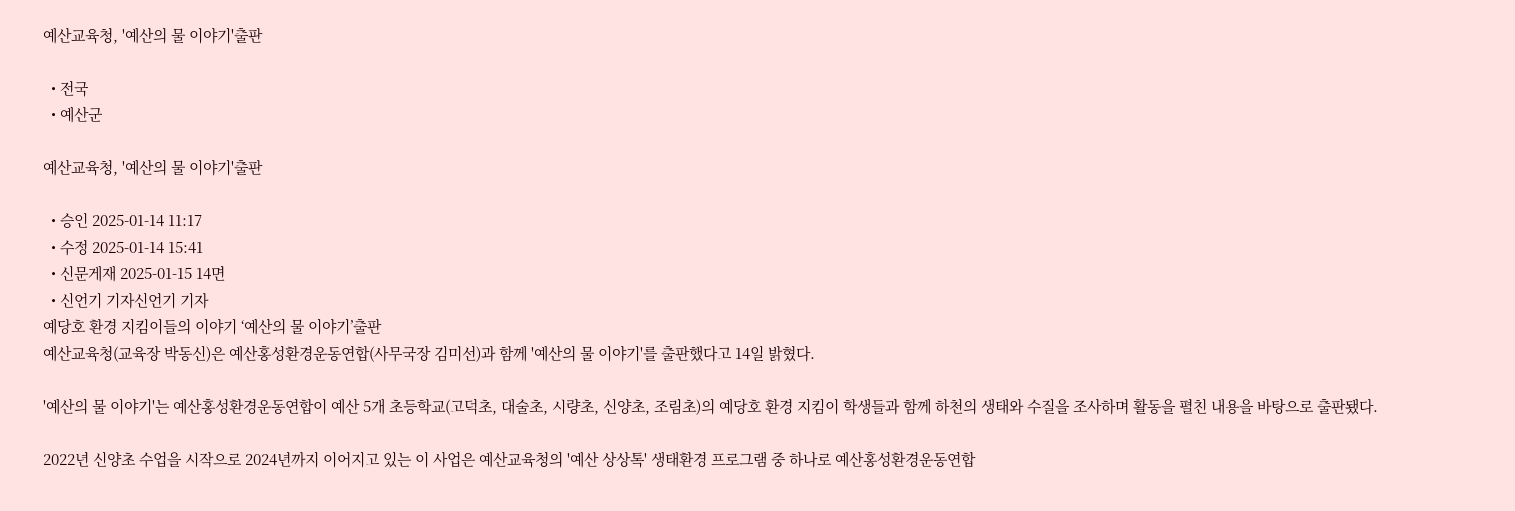예산교육청, '예산의 물 이야기'출판

  • 전국
  • 예산군

예산교육청, '예산의 물 이야기'출판

  • 승인 2025-01-14 11:17
  • 수정 2025-01-14 15:41
  • 신문게재 2025-01-15 14면
  • 신언기 기자신언기 기자
예당호 환경 지킴이들의 이야기 ‘예산의 물 이야기’출판
예산교육청(교육장 박동신)은 예산홍성환경운동연합(사무국장 김미선)과 함께 '예산의 물 이야기'를 출판했다고 14일 밝혔다.

'예산의 물 이야기'는 예산홍성환경운동연합이 예산 5개 초등학교(고덕초, 대술초, 시량초, 신양초, 조림초)의 예당호 환경 지킴이 학생들과 함께 하천의 생태와 수질을 조사하며 활동을 펼친 내용을 바탕으로 출판됐다.

2022년 신양초 수업을 시작으로 2024년까지 이어지고 있는 이 사업은 예산교육청의 '예산 상상톡' 생태환경 프로그램 중 하나로 예산홍성환경운동연합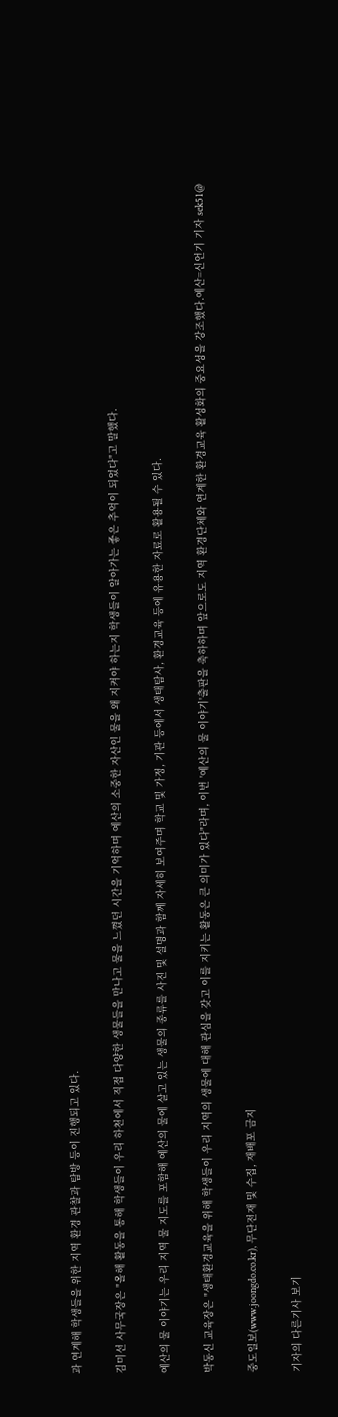과 연계해 학생들을 위한 지역 환경 관찰과 탐방 등이 진행되고 있다.

김미선 사무국장은 "올해 활동을 통해 학생들이 우리 하천에서 직접 다양한 생물들을 만나고 물을 느꼈던 시간을 기억하며 예산의 소중한 자산인 물을 왜 지켜야 하는지 학생들이 알아가는 좋은 추억이 되었다"고 말했다.

예산의 물 이야기는 우리 지역 물 지도를 포함해 예산의 물에 살고 있는 생물의 종류를 사진 및 설명과 함께 자세히 보여주며 학교 및 가정, 기관 등에서 생태탐사, 환경교육 등에 유용한 자료로 활용될 수 있다.

박동신 교육장은 "생태환경교육을 위해 학생들이 우리 지역의 생물에 대해 관심을 갖고 이를 지키는 활동은 큰 의미가 있다"라며, 이번 '예산의 물 이야기'출판을 축하하며 앞으로도 지역 환경단체와 연계한 환경교육 활성화의 중요성을 강조했다.예산=신언기 기자 sek51@

중도일보(www.joongdo.co.kr), 무단전재 및 수집, 재배포 금지

기자의 다른기사 보기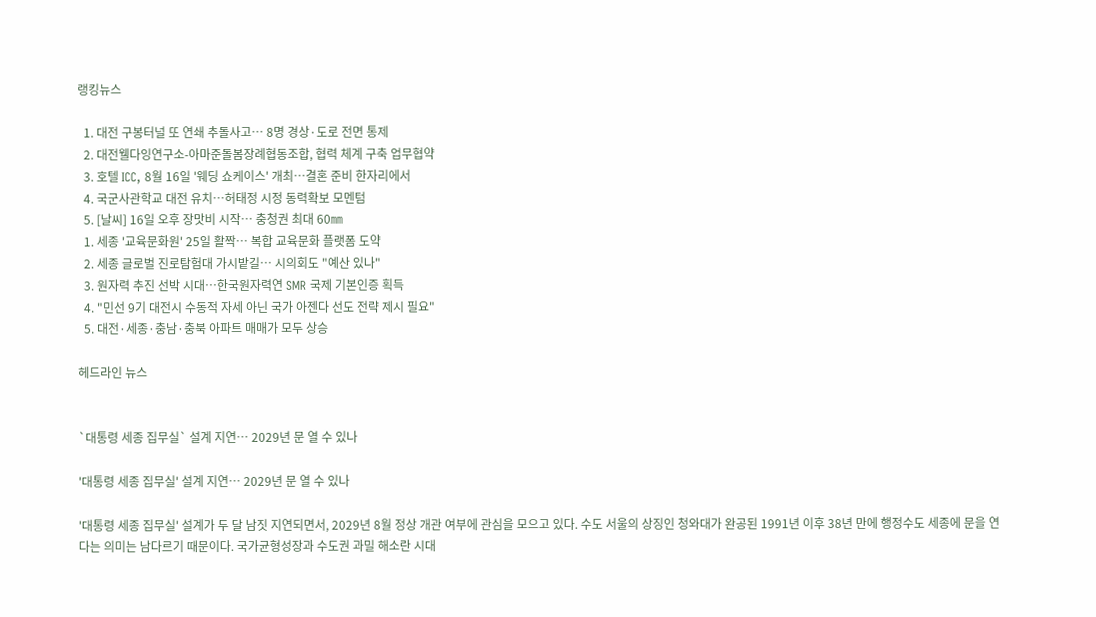랭킹뉴스

  1. 대전 구봉터널 또 연쇄 추돌사고… 8명 경상·도로 전면 통제
  2. 대전웰다잉연구소-아마준돌봄장례협동조합, 협력 체계 구축 업무협약
  3. 호텔 ICC, 8월 16일 '웨딩 쇼케이스' 개최…결혼 준비 한자리에서
  4. 국군사관학교 대전 유치…허태정 시정 동력확보 모멘텀
  5. [날씨] 16일 오후 장맛비 시작… 충청권 최대 60㎜
  1. 세종 '교육문화원' 25일 활짝… 복합 교육문화 플랫폼 도약
  2. 세종 글로벌 진로탐험대 가시밭길… 시의회도 "예산 있나"
  3. 원자력 추진 선박 시대…한국원자력연 SMR 국제 기본인증 획득
  4. "민선 9기 대전시 수동적 자세 아닌 국가 아젠다 선도 전략 제시 필요"
  5. 대전·세종·충남·충북 아파트 매매가 모두 상승

헤드라인 뉴스


`대통령 세종 집무실` 설계 지연… 2029년 문 열 수 있나

'대통령 세종 집무실' 설계 지연… 2029년 문 열 수 있나

'대통령 세종 집무실' 설계가 두 달 남짓 지연되면서, 2029년 8월 정상 개관 여부에 관심을 모으고 있다. 수도 서울의 상징인 청와대가 완공된 1991년 이후 38년 만에 행정수도 세종에 문을 연다는 의미는 남다르기 때문이다. 국가균형성장과 수도권 과밀 해소란 시대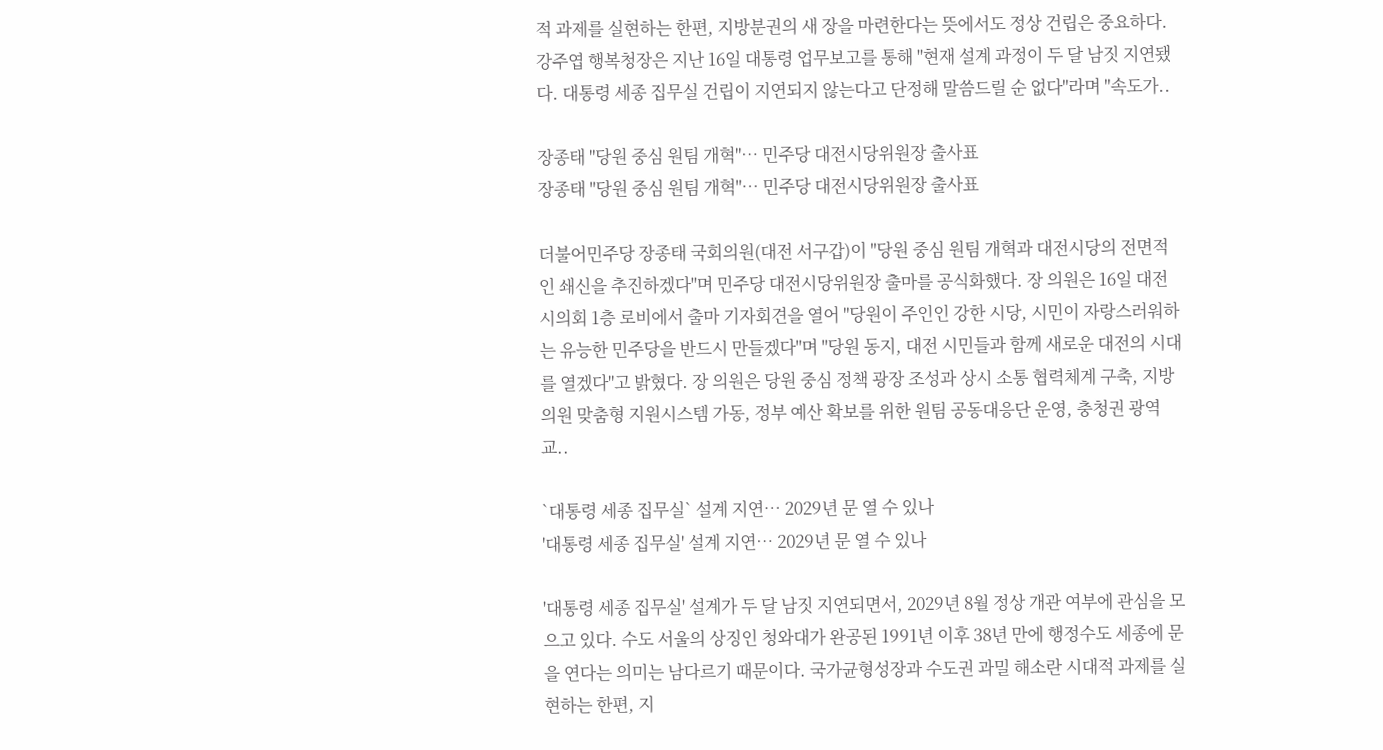적 과제를 실현하는 한편, 지방분권의 새 장을 마련한다는 뜻에서도 정상 건립은 중요하다. 강주엽 행복청장은 지난 16일 대통령 업무보고를 통해 "현재 설계 과정이 두 달 남짓 지연됐다. 대통령 세종 집무실 건립이 지연되지 않는다고 단정해 말씀드릴 순 없다"라며 "속도가..

장종태 "당원 중심 원팀 개혁"… 민주당 대전시당위원장 출사표
장종태 "당원 중심 원팀 개혁"… 민주당 대전시당위원장 출사표

더불어민주당 장종태 국회의원(대전 서구갑)이 "당원 중심 원팀 개혁과 대전시당의 전면적인 쇄신을 추진하겠다"며 민주당 대전시당위원장 출마를 공식화했다. 장 의원은 16일 대전시의회 1층 로비에서 출마 기자회견을 열어 "당원이 주인인 강한 시당, 시민이 자랑스러워하는 유능한 민주당을 반드시 만들겠다"며 "당원 동지, 대전 시민들과 함께 새로운 대전의 시대를 열겠다"고 밝혔다. 장 의원은 당원 중심 정책 광장 조성과 상시 소통 협력체계 구축, 지방의원 맞춤형 지원시스템 가동, 정부 예산 확보를 위한 원팀 공동대응단 운영, 충청권 광역교..

`대통령 세종 집무실` 설계 지연… 2029년 문 열 수 있나
'대통령 세종 집무실' 설계 지연… 2029년 문 열 수 있나

'대통령 세종 집무실' 설계가 두 달 남짓 지연되면서, 2029년 8월 정상 개관 여부에 관심을 모으고 있다. 수도 서울의 상징인 청와대가 완공된 1991년 이후 38년 만에 행정수도 세종에 문을 연다는 의미는 남다르기 때문이다. 국가균형성장과 수도권 과밀 해소란 시대적 과제를 실현하는 한편, 지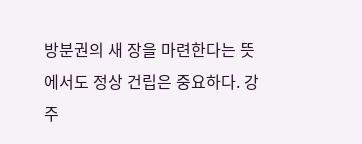방분권의 새 장을 마련한다는 뜻에서도 정상 건립은 중요하다. 강주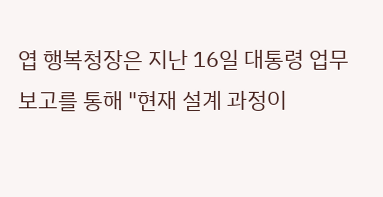엽 행복청장은 지난 16일 대통령 업무보고를 통해 "현재 설계 과정이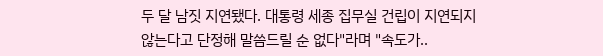두 달 남짓 지연됐다. 대통령 세종 집무실 건립이 지연되지 않는다고 단정해 말씀드릴 순 없다"라며 "속도가..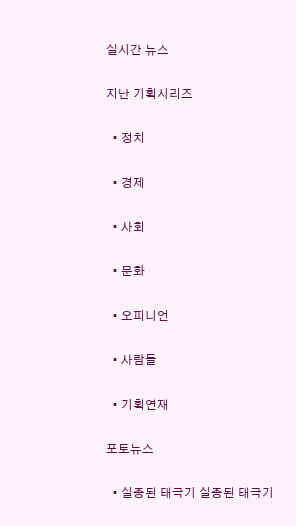실시간 뉴스

지난 기획시리즈

  • 정치

  • 경제

  • 사회

  • 문화

  • 오피니언

  • 사람들

  • 기획연재

포토뉴스

  • 실종된 태극기 실종된 태극기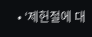• ‘제헌절에 대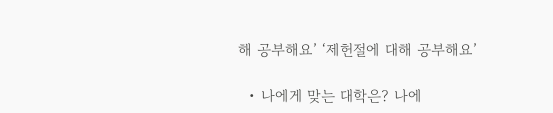해 공부해요’ ‘제헌절에 대해 공부해요’

  • 나에게 맞는 대학은? 나에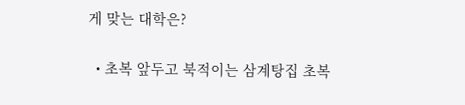게 맞는 대학은?

  • 초복 앞두고 북적이는 삼계탕집 초복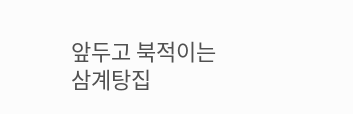앞두고 북적이는 삼계탕집